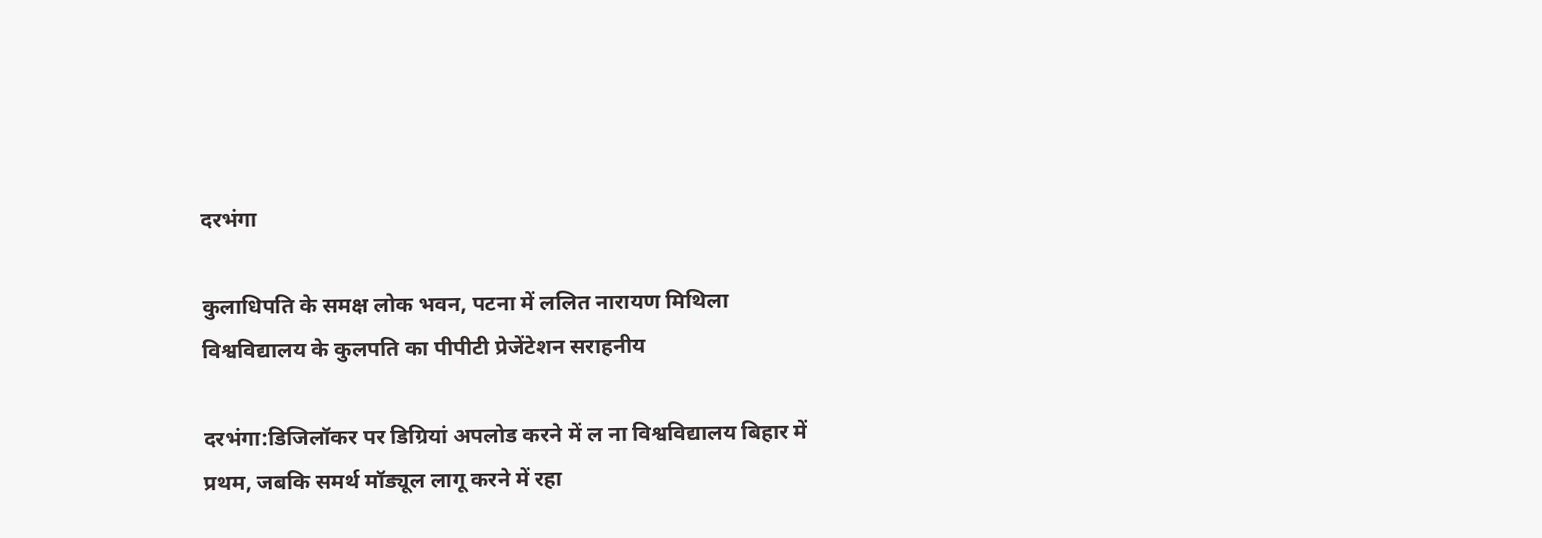दरभंगा

कुलाधिपति के समक्ष लोक भवन, पटना में ललित नारायण मिथिला विश्वविद्यालय के कुलपति का पीपीटी प्रेजेंटेशन सराहनीय

दरभंगा:डिजिलॉकर पर डिग्रियां अपलोड करने में ल ना विश्वविद्यालय बिहार में प्रथम, जबकि समर्थ मॉड्यूल लागू करने में रहा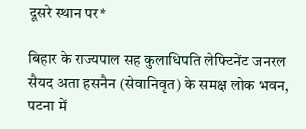दूसरे स्थान पर*

बिहार के राज्यपाल सह कुलाधिपति लेफ्टिनेंट जनरल सैयद अता हसनैन (सेवानिवृत) के समक्ष लोक भवन, पटना में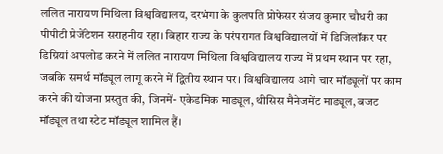ललित नारायण मिथिला विश्वविद्यालय, दरभंगा के कुलपति प्रोफेसर संजय कुमार चौधरी का पीपीटी प्रेजेंटेशन सराहनीय रहा। बिहार राज्य के परंपरागत विश्वविद्यालयों में डिजिलॉकर पर डिग्रियां अपलोड करने में ललित नारायण मिथिला विश्वविद्यालय राज्य में प्रथम स्थान पर रहा, जबकि समर्थ मॉड्यूल लागू करने में द्वितीय स्थान पर। विश्वविद्यालय आगे चार मॉड्यूलों पर काम करने की योजना प्रस्तुत की, जिनमें- एकेडमिक माड्यूल, थीसिस मैनेजमेंट माड्यूल, बजट मॉड्यूल तथा स्टेट मॉड्यूल शामिल हैं।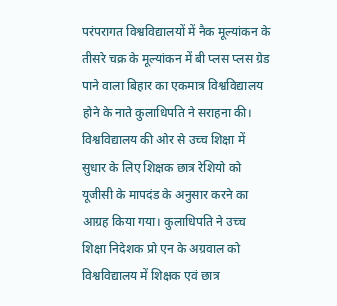परंपरागत विश्वविद्यालयों में नैक मूल्यांकन के तीसरे चक्र के मूल्यांकन में बी प्लस प्लस ग्रेड पाने वाला बिहार का एकमात्र विश्वविद्यालय होने के नाते कुलाधिपति ने सराहना की। विश्वविद्यालय की ओर से उच्च शिक्षा में सुधार के लिए शिक्षक छात्र रेशियो को यूजीसी के मापदंड के अनुसार करने का आग्रह किया गया। कुलाधिपति ने उच्च शिक्षा निदेशक प्रो एन के अग्रवाल को विश्वविद्यालय में शिक्षक एवं छात्र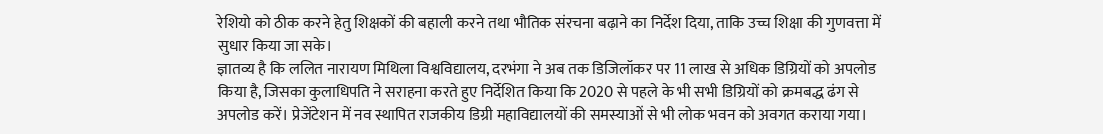रेशियो को ठीक करने हेतु शिक्षकों की बहाली करने तथा भौतिक संरचना बढ़ाने का निर्देश दिया, ताकि उच्च शिक्षा की गुणवत्ता में सुधार किया जा सके।
ज्ञातव्य है कि ललित नारायण मिथिला विश्वविद्यालय, दरभंगा ने अब तक डिजिलॉकर पर 11 लाख से अधिक डिग्रियों को अपलोड किया है, जिसका कुलाधिपति ने सराहना करते हुए निर्देशित किया कि 2020 से पहले के भी सभी डिग्रियों को क्रमबद्ध ढंग से अपलोड करें। प्रेजेंटेशन में नव स्थापित राजकीय डिग्री महाविद्यालयों की समस्याओं से भी लोक भवन को अवगत कराया गया।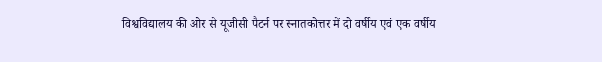विश्वविद्यालय की ओर से यूजीसी पैटर्न पर स्नातकोत्तर में दो वर्षीय एवं एक वर्षीय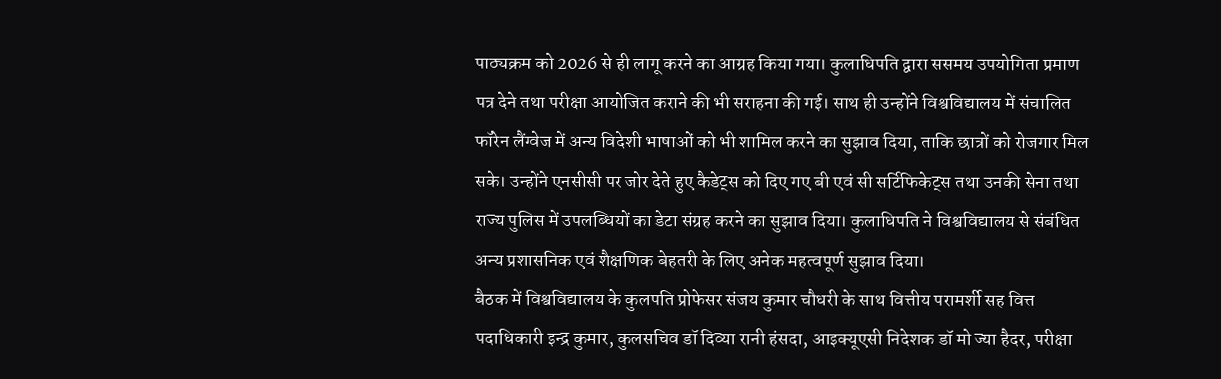पाठ्यक्रम को 2026 से ही लागू करने का आग्रह किया गया। कुलाधिपति द्वारा ससमय उपयोगिता प्रमाण पत्र देने तथा परीक्षा आयोजित कराने की भी सराहना की गई। साथ ही उन्होंने विश्वविद्यालय में संचालित फॉरेन लैंग्वेज में अन्य विदेशी भाषाओं को भी शामिल करने का सुझाव दिया, ताकि छात्रों को रोजगार मिल सके। उन्होंने एनसीसी पर जोर देते हुए कैडेट्स को दिए गए बी एवं सी सर्टिफिकेट्स तथा उनकी सेना तथा राज्य पुलिस में उपलब्धियों का डेटा संग्रह करने का सुझाव दिया। कुलाधिपति ने विश्वविद्यालय से संबंधित अन्य प्रशासनिक एवं शैक्षणिक बेहतरी के लिए अनेक महत्वपूर्ण सुझाव दिया।
बैठक में विश्वविद्यालय के कुलपति प्रोफेसर संजय कुमार चौधरी के साथ वित्तीय परामर्शी सह वित्त पदाधिकारी इन्द्र कुमार, कुलसचिव डॉ दिव्या रानी हंसदा, आइक्यूएसी निदेशक डॉ मो ज्या हैदर, परीक्षा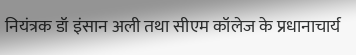नियंत्रक डॉ इंसान अली तथा सीएम कॉलेज के प्रधानाचार्य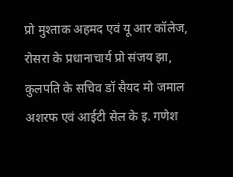प्रो मुश्ताक अहमद एवं यू आर कॉलेज, रोसरा के प्रधानाचार्य प्रो संजय झा, कुलपति के सचिव डॉ सैयद मो जमाल अशरफ एवं आईटी सेल के इ. गणेश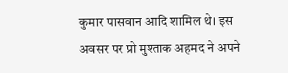कुमार पासवान आदि शामिल थे। इस अवसर पर प्रो मुश्ताक अहमद ने अपने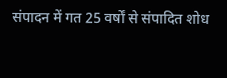संपादन में गत 25 वर्षों से संपादित शोध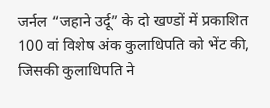जर्नल “जहाने उर्दू” के दो खण्डों में प्रकाशित 100 वां विशेष अंक कुलाधिपति को भेंट की, जिसकी कुलाधिपति ने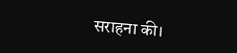सराहना की।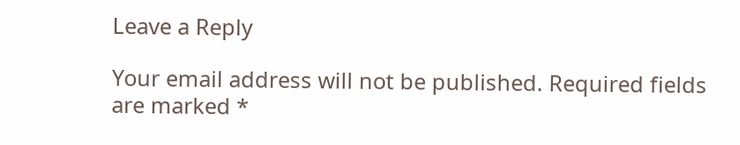Leave a Reply

Your email address will not be published. Required fields are marked *